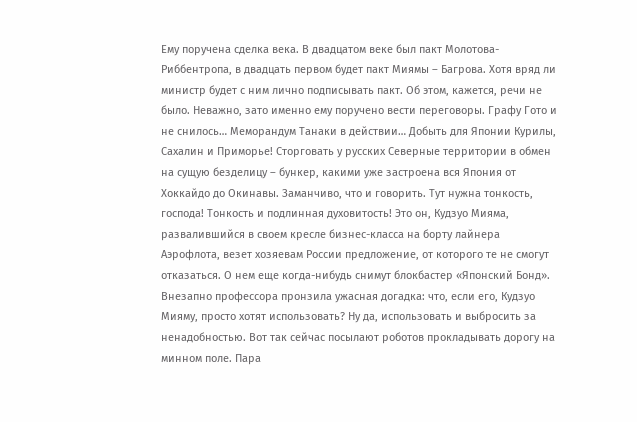Ему поручена сделка века. В двадцатом веке был пакт Молотова-Риббентропа, в двадцать первом будет пакт Миямы – Багрова. Хотя вряд ли министр будет с ним лично подписывать пакт. Об этом, кажется, речи не было. Неважно, зато именно ему поручено вести переговоры. Графу Гото и не снилось… Меморандум Танаки в действии… Добыть для Японии Курилы, Сахалин и Приморье! Сторговать у русских Северные территории в обмен на сущую безделицу – бункер, какими уже застроена вся Япония от Хоккайдо до Окинавы. Заманчиво, что и говорить. Тут нужна тонкость, господа! Тонкость и подлинная духовитость! Это он, Кудзуо Мияма, развалившийся в своем кресле бизнес-класса на борту лайнера Аэрофлота, везет хозяевам России предложение, от которого те не смогут отказаться. О нем еще когда-нибудь снимут блокбастер «Японский Бонд».
Внезапно профессора пронзила ужасная догадка: что, если его, Кудзуо Мияму, просто хотят использовать? Ну да, использовать и выбросить за ненадобностью. Вот так сейчас посылают роботов прокладывать дорогу на минном поле. Пара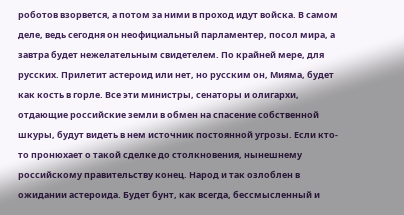роботов взорвется, а потом за ними в проход идут войска. В самом деле, ведь сегодня он неофициальный парламентер, посол мира, а завтра будет нежелательным свидетелем. По крайней мере, для русских. Прилетит астероид или нет, но русским он, Мияма, будет как кость в горле. Все эти министры, сенаторы и олигархи, отдающие российские земли в обмен на спасение собственной шкуры, будут видеть в нем источник постоянной угрозы. Если кто-то пронюхает о такой сделке до столкновения, нынешнему российскому правительству конец. Народ и так озлоблен в ожидании астероида. Будет бунт, как всегда, бессмысленный и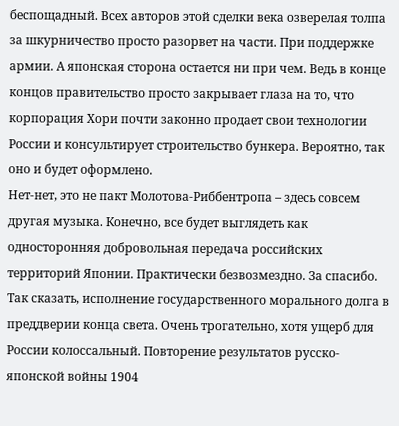беспощадный. Всех авторов этой сделки века озверелая толпа за шкурничество просто разорвет на части. При поддержке армии. А японская сторона остается ни при чем. Ведь в конце концов правительство просто закрывает глаза на то, что корпорация Хори почти законно продает свои технологии России и консультирует строительство бункера. Вероятно, так оно и будет оформлено.
Нет-нет, это не пакт Молотова-Риббентропа – здесь совсем другая музыка. Конечно, все будет выглядеть как односторонняя добровольная передача российских территорий Японии. Практически безвозмездно. За спасибо. Так сказать, исполнение государственного морального долга в преддверии конца света. Очень трогательно, хотя ущерб для России колоссальный. Повторение результатов русско-японской войны 1904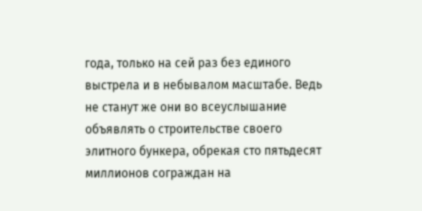года, только на сей раз без единого выстрела и в небывалом масштабе. Ведь не станут же они во всеуслышание объявлять о строительстве своего элитного бункера, обрекая сто пятьдесят миллионов сограждан на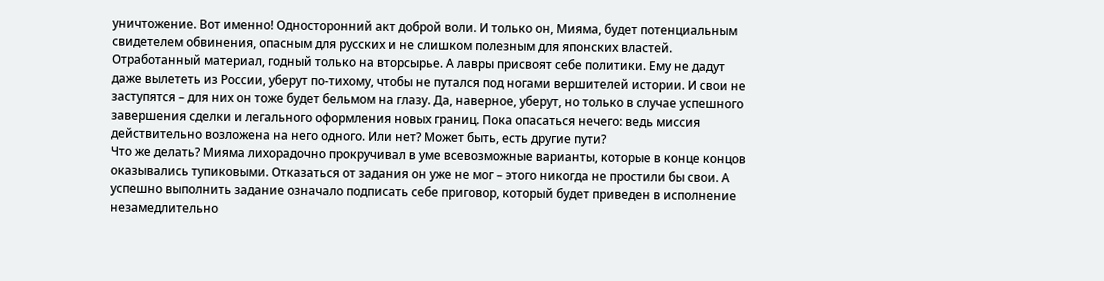уничтожение. Вот именно! Односторонний акт доброй воли. И только он, Мияма, будет потенциальным свидетелем обвинения, опасным для русских и не слишком полезным для японских властей. Отработанный материал, годный только на вторсырье. А лавры присвоят себе политики. Ему не дадут даже вылететь из России, уберут по-тихому, чтобы не путался под ногами вершителей истории. И свои не заступятся – для них он тоже будет бельмом на глазу. Да, наверное, уберут, но только в случае успешного завершения сделки и легального оформления новых границ. Пока опасаться нечего: ведь миссия действительно возложена на него одного. Или нет? Может быть, есть другие пути?
Что же делать? Мияма лихорадочно прокручивал в уме всевозможные варианты, которые в конце концов оказывались тупиковыми. Отказаться от задания он уже не мог – этого никогда не простили бы свои. А успешно выполнить задание означало подписать себе приговор, который будет приведен в исполнение незамедлительно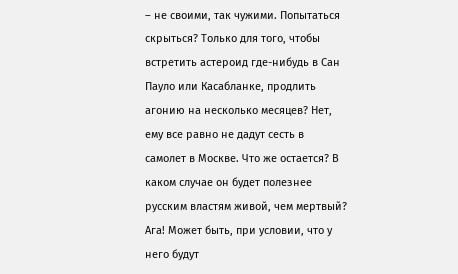– не своими, так чужими. Попытаться скрыться? Только для того, чтобы встретить астероид где-нибудь в Сан Пауло или Касабланке, продлить агонию на несколько месяцев? Нет, ему все равно не дадут сесть в самолет в Москве. Что же остается? В каком случае он будет полезнее русским властям живой, чем мертвый? Ага! Может быть, при условии, что у него будут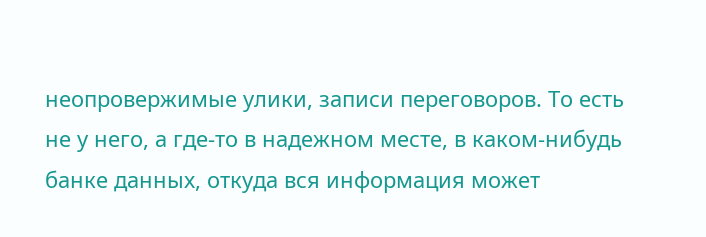неопровержимые улики, записи переговоров. То есть не у него, а где-то в надежном месте, в каком-нибудь банке данных, откуда вся информация может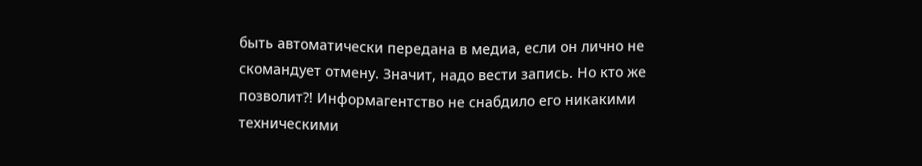быть автоматически передана в медиа, если он лично не скомандует отмену. Значит, надо вести запись. Но кто же позволит?! Информагентство не снабдило его никакими техническими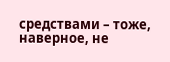средствами – тоже, наверное, не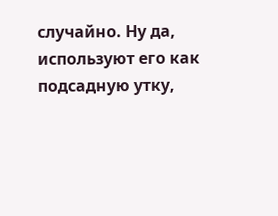случайно. Ну да, используют его как подсадную утку,